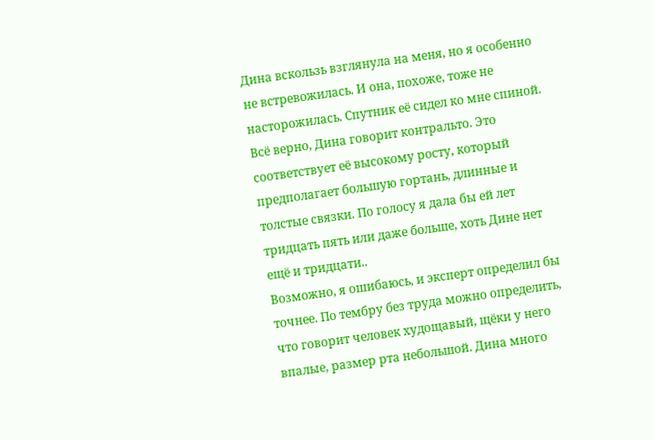Дина вскользь взглянула на меня, но я особенно не встревожилась. И она, похоже, тоже не насторожилась. Спутник её сидел ко мне спиной. Всё верно, Дина говорит контральто. Это соответствует её высокому росту, который предполагает большую гортань, длинные и толстые связки. По голосу я дала бы ей лет тридцать пять или даже больше, хоть Дине нет ещё и тридцати..
Возможно, я ошибаюсь, и эксперт определил бы точнее. По тембру без труда можно определить, что говорит человек худощавый, щёки у него впалые, размер рта небольшой. Дина много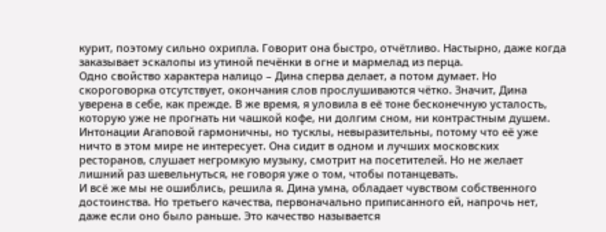курит, поэтому сильно охрипла. Говорит она быстро, отчётливо. Настырно, даже когда заказывает эскалопы из утиной печёнки в огне и мармелад из перца.
Одно свойство характера налицо – Дина сперва делает, а потом думает. Но скороговорка отсутствует, окончания слов прослушиваются чётко. Значит, Дина уверена в себе, как прежде. В же время, я уловила в её тоне бесконечную усталость, которую уже не прогнать ни чашкой кофе, ни долгим сном, ни контрастным душем.
Интонации Агаповой гармоничны, но тусклы, невыразительны, потому что её уже ничто в этом мире не интересует. Она сидит в одном и лучших московских ресторанов, слушает негромкую музыку, смотрит на посетителей. Но не желает лишний раз шевельнуться, не говоря уже о том, чтобы потанцевать.
И всё же мы не ошиблись, решила я. Дина умна, обладает чувством собственного достоинства. Но третьего качества, первоначально приписанного ей, напрочь нет, даже если оно было раньше. Это качество называется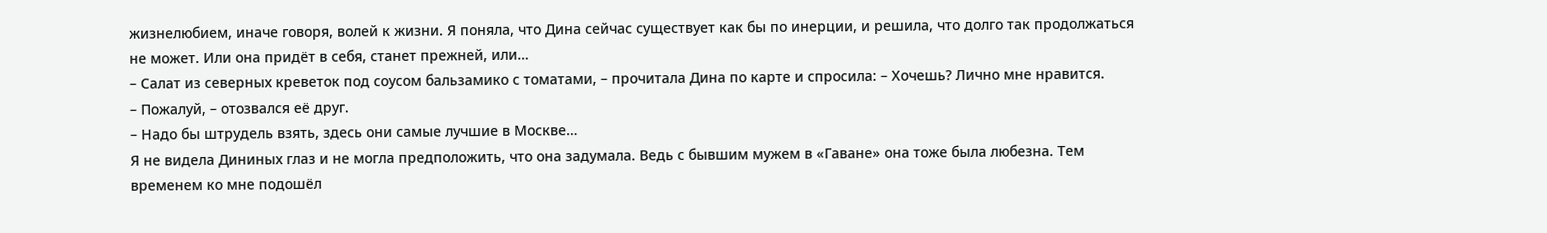жизнелюбием, иначе говоря, волей к жизни. Я поняла, что Дина сейчас существует как бы по инерции, и решила, что долго так продолжаться не может. Или она придёт в себя, станет прежней, или…
– Салат из северных креветок под соусом бальзамико с томатами, – прочитала Дина по карте и спросила: – Хочешь? Лично мне нравится.
– Пожалуй, – отозвался её друг.
– Надо бы штрудель взять, здесь они самые лучшие в Москве…
Я не видела Дининых глаз и не могла предположить, что она задумала. Ведь с бывшим мужем в «Гаване» она тоже была любезна. Тем временем ко мне подошёл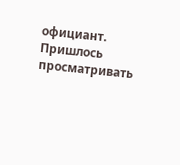официант. Пришлось просматривать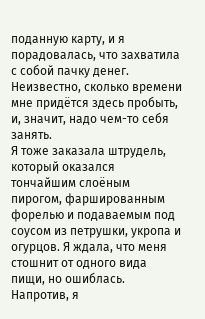поданную карту, и я порадовалась, что захватила с собой пачку денег. Неизвестно, сколько времени мне придётся здесь пробыть, и, значит, надо чем-то себя занять.
Я тоже заказала штрудель, который оказался тончайшим слоёным пирогом, фаршированным форелью и подаваемым под соусом из петрушки, укропа и огурцов. Я ждала, что меня стошнит от одного вида пищи, но ошиблась. Напротив, я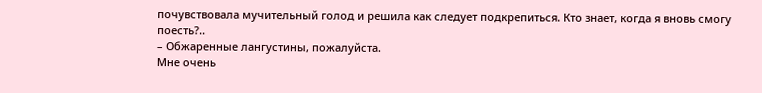почувствовала мучительный голод и решила как следует подкрепиться. Кто знает, когда я вновь смогу поесть?..
– Обжаренные лангустины, пожалуйста.
Мне очень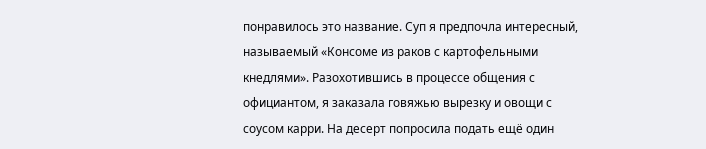понравилось это название. Суп я предпочла интересный, называемый «Консоме из раков с картофельными кнедлями». Разохотившись в процессе общения с официантом, я заказала говяжью вырезку и овощи с соусом карри. На десерт попросила подать ещё один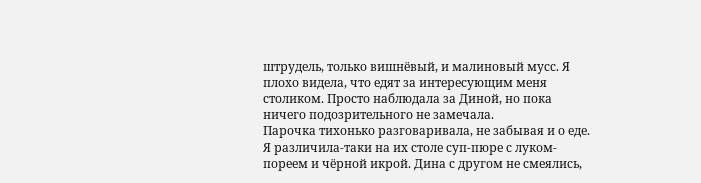штрудель, только вишнёвый, и малиновый мусс. Я плохо видела, что едят за интересующим меня столиком. Просто наблюдала за Диной, но пока ничего подозрительного не замечала.
Парочка тихонько разговаривала, не забывая и о еде. Я различила-таки на их столе суп-пюре с луком-пореем и чёрной икрой. Дина с другом не смеялись,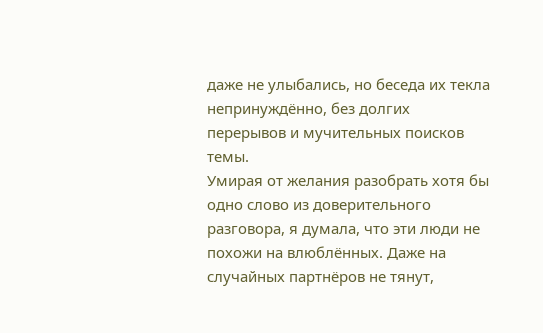даже не улыбались, но беседа их текла непринуждённо, без долгих перерывов и мучительных поисков темы.
Умирая от желания разобрать хотя бы одно слово из доверительного разговора, я думала, что эти люди не похожи на влюблённых. Даже на случайных партнёров не тянут,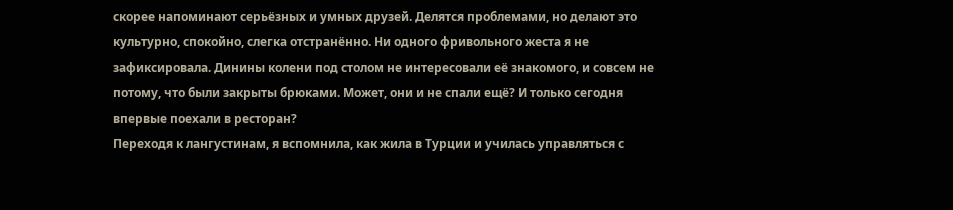скорее напоминают серьёзных и умных друзей. Делятся проблемами, но делают это культурно, спокойно, слегка отстранённо. Ни одного фривольного жеста я не зафиксировала. Динины колени под столом не интересовали её знакомого, и совсем не потому, что были закрыты брюками. Может, они и не спали ещё? И только сегодня впервые поехали в ресторан?
Переходя к лангустинам, я вспомнила, как жила в Турции и училась управляться с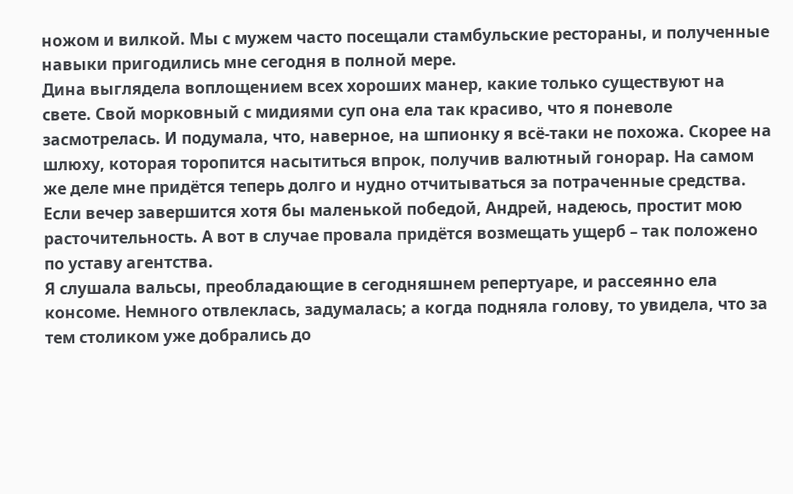ножом и вилкой. Мы с мужем часто посещали стамбульские рестораны, и полученные навыки пригодились мне сегодня в полной мере.
Дина выглядела воплощением всех хороших манер, какие только существуют на свете. Свой морковный с мидиями суп она ела так красиво, что я поневоле засмотрелась. И подумала, что, наверное, на шпионку я всё-таки не похожа. Скорее на шлюху, которая торопится насытиться впрок, получив валютный гонорар. На самом же деле мне придётся теперь долго и нудно отчитываться за потраченные средства. Если вечер завершится хотя бы маленькой победой, Андрей, надеюсь, простит мою расточительность. А вот в случае провала придётся возмещать ущерб – так положено по уставу агентства.
Я слушала вальсы, преобладающие в сегодняшнем репертуаре, и рассеянно ела консоме. Немного отвлеклась, задумалась; а когда подняла голову, то увидела, что за тем столиком уже добрались до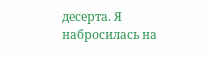десерта. Я набросилась на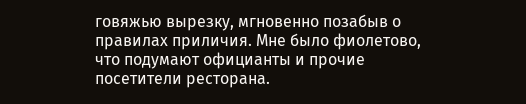говяжью вырезку, мгновенно позабыв о правилах приличия. Мне было фиолетово, что подумают официанты и прочие посетители ресторана.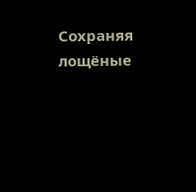Сохраняя лощёные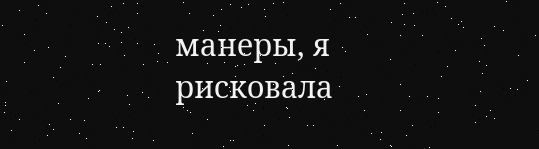манеры, я рисковала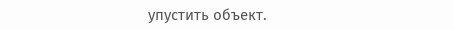упустить объект.